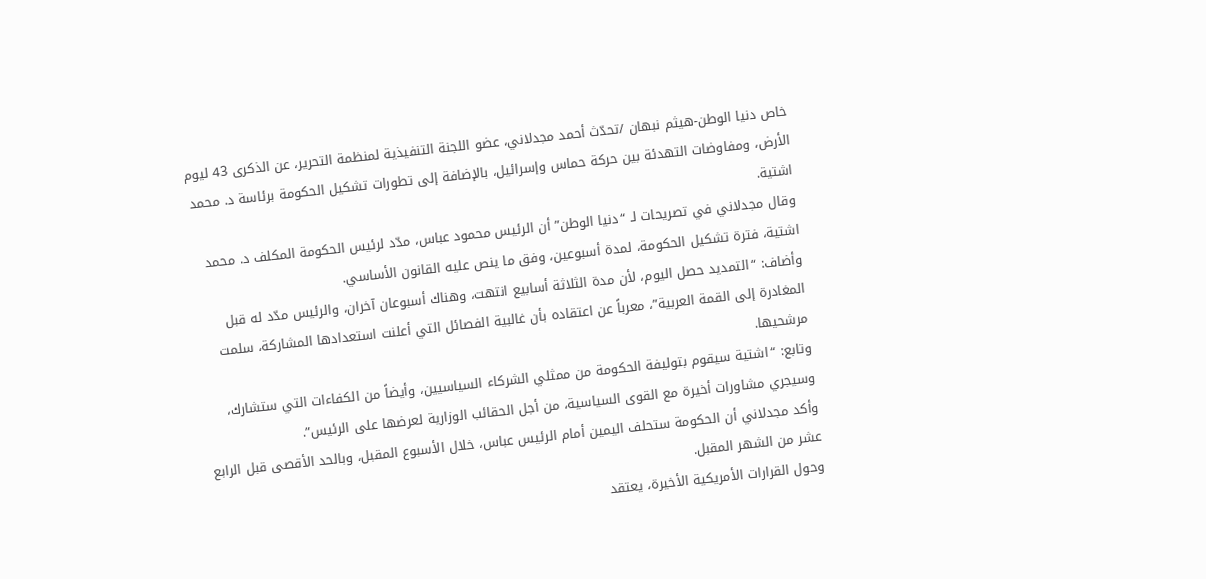خاص دنيا الوطن-هيثم نبهان /تحدّث أحمد مجدلاني، عضو اللجنة التنفيذية لمنظمة التحرير، عن الذكرى 43 ليوم الأرض، ومفاوضات التهدئة بين حركة حماس وإسرائيل، بالإضافة إلى تطورات تشكيل الحكومة برئاسة د. محمد اشتية.
وقال مجدلاني في تصريحات لـ “دنيا الوطن” أن الرئيس محمود عباس، مدّد لرئيس الحكومة المكلف د. محمد اشتية، فترة تشكيل الحكومة، لمدة أسبوعين، وفق ما ينص عليه القانون الأساسي.
وأضاف: “التمديد حصل اليوم، لأن مدة الثلاثة أسابيع انتهت، وهناك أسبوعان آخران، والرئيس مدّد له قبل المغادرة إلى القمة العربية”، معرباً عن اعتقاده بأن غالبية الفصائل التي أعلنت استعدادها المشاركة، سلمت مرشحيها.
وتابع: “اشتية سيقوم بتوليفة الحكومة من ممثلي الشركاء السياسيين، وأيضاً من الكفاءات التي ستشارك، وسيجري مشاورات أخيرة مع القوى السياسية، من أجل الحقائب الوزارية لعرضها على الرئيس”.
وأكد مجدلاني أن الحكومة ستحلف اليمين أمام الرئيس عباس، خلال الأسبوع المقبل، وبالحد الأقصى قبل الرابع عشر من الشهر المقبل.
وحول القرارات الأمريكية الأخيرة، يعتقد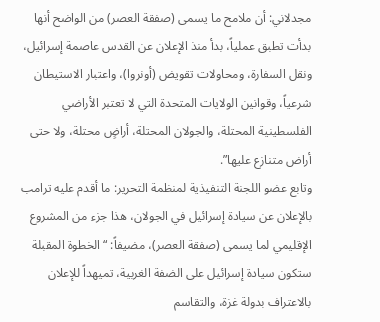مجدلاني: أن ملامح ما يسمى (صفقة العصر) من الواضح أنها بدأت تطبق عملياً، بدأ منذ الإعلان عن القدس عاصمة إسرائيل، ونقل السفارة، ومحاولات تقويض (أونروا)، واعتبار الاستيطان شرعياً، وقوانين الولايات المتحدة التي لا تعتبر الأراضي الفلسطينية المحتلة، والجولان المحتلة، أراضٍ محتلة، ولا حتى أراض متنازع عليها”.
وتابع عضو اللجنة التنفيذية لمنظمة التحرير: ما أقدم عليه ترامب بالإعلان عن سيادة إسرائيل في الجولان، هذا جزء من المشروع الإقليمي لما يسمى (صفقة العصر)، مضيفاً: “الخطوة المقبلة ستكون سيادة إسرائيل على الضفة الغربية، تميهداً للإعلان بالاعتراف بدولة غزة، والتقاسم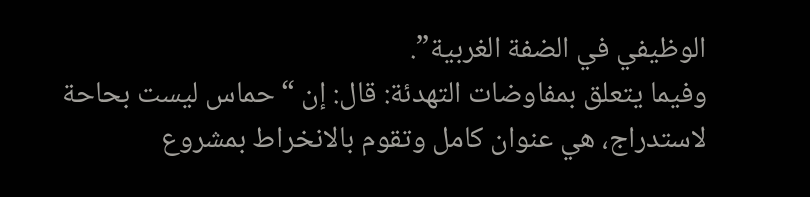الوظيفي في الضفة الغربية”.
وفيما يتعلق بمفاوضات التهدئة: قال: إن “حماس ليست بحاحة لاستدراج، هي عنوان كامل وتقوم بالانخراط بمشروع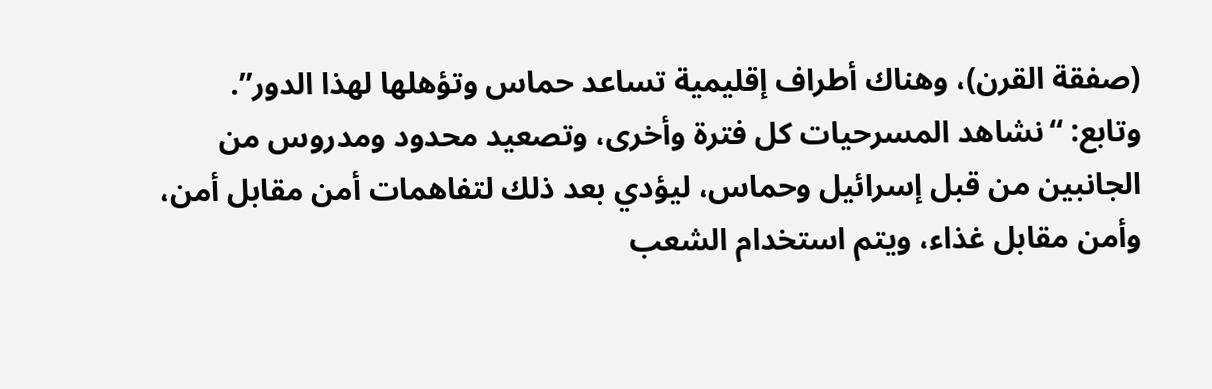(صفقة القرن)، وهناك أطراف إقليمية تساعد حماس وتؤهلها لهذا الدور”.
وتابع: “نشاهد المسرحيات كل فترة وأخرى، وتصعيد محدود ومدروس من الجانبين من قبل إسرائيل وحماس، ليؤدي بعد ذلك لتفاهمات أمن مقابل أمن، وأمن مقابل غذاء، ويتم استخدام الشعب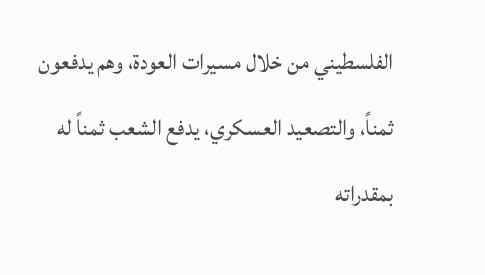الفلسطيني من خلال مسيرات العودة، وهم يدفعون ثمناً، والتصعيد العسكري، يدفع الشعب ثمناً له بمقدراته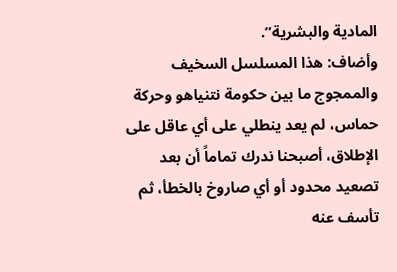المادية والبشرية”.
وأضاف: هذا المسلسل السخيف والممجوج ما بين حكومة نتنياهو وحركة حماس، لم يعد ينطلي على أي عاقل على الإطلاق، أصبحنا ندرك تماماً أن بعد تصعيد محدود أو أي صاروخ بالخطأ، ثم تأسف عنه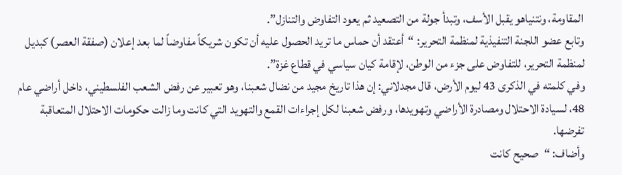المقاومة، ونتنياهو يقبل الأسف، وتبدأ جولة من التصعيد ثم يعود التفاوض والتنازل”.
وتابع عضو اللجنة التنفيذية لمنظمة التحرير: “أعتقد أن حماس ما تريد الحصول عليه أن تكون شريكاً مفاوضاً لما بعد إعلان (صفقة العصر) كبديل لمنظمة التحرير، للتفاوض على جزء من الوطن، لإقامة كيان سياسي في قطاع غزة”.
وفي كلمته في الذكرى 43 ليوم الأرض، قال مجدلاني: إن هذا تاريخ مجيد من نضال شعبنا، وهو تعبير عن رفض الشعب الفلسطيني، داخل أراضي عام 48، لسيادة الاحتلال ومصادرة الأراضي وتهويدها، ورفض شعبنا لكل إجراءات القمع والتهويد التي كانت وما زالت حكومات الاحتلال المتعاقبة تفرضها.
وأضاف: “صحيح كانت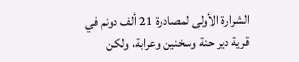الشرارة الأولى لمصادرة 21 ألف دونم في قرية دير حنة وسخنين وعرابة، ولكن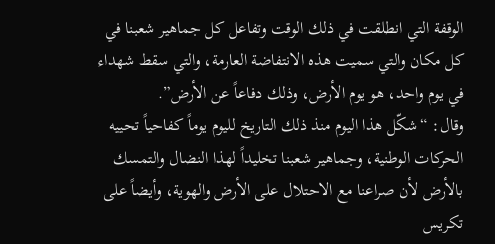الوقفة التي انطلقت في ذلك الوقت وتفاعل كل جماهير شعبنا في كل مكان والتي سميت هذه الانتفاضة العارمة، والتي سقط شهداء في يوم واحد، هو يوم الأرض، وذلك دفاعاً عن الأرض”.
وقال: “شكّل هذا اليوم منذ ذلك التاريخ لليوم يوماً كفاحياً تحييه الحركات الوطنية، وجماهير شعبنا تخليداً لهذا النضال والتمسك بالأرض لأن صراعنا مع الاحتلال على الأرض والهوية، وأيضاً على تكريس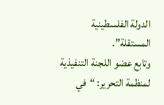الدولة الفلسطينية المستقلة”.
وتابع عضو اللجنة التنفيذية لمنظمة التحرير: “في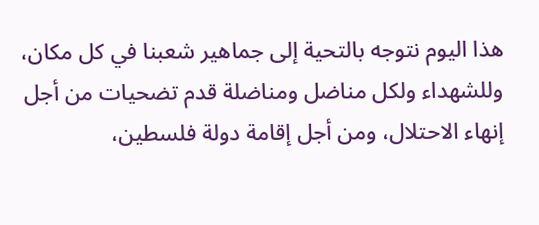هذا اليوم نتوجه بالتحية إلى جماهير شعبنا في كل مكان، وللشهداء ولكل مناضل ومناضلة قدم تضحيات من أجل إنهاء الاحتلال، ومن أجل إقامة دولة فلسطين،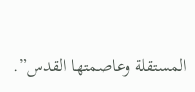المستقلة وعاصمتها القدس”.